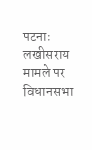पटनाः लखीसराय मामले पर विधानसभा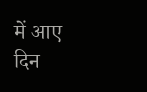में आए दिन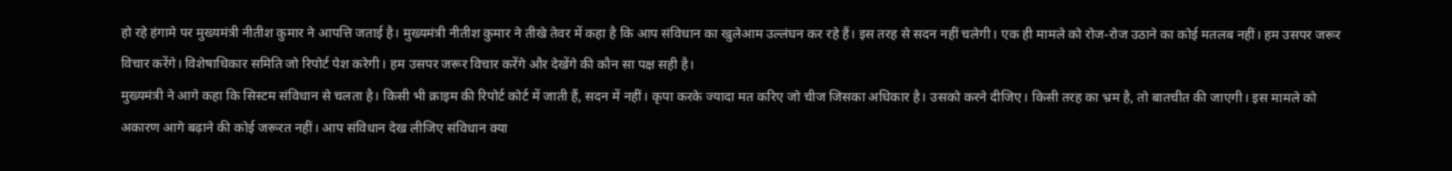हो रहे हंगामे पर मुख्यमंत्री नीतीश कुमार ने आपत्ति जताई है। मुख्यमंत्री नीतीश कुमार ने तीखे तेवर में कहा है कि आप संविधान का खुलेआम उल्लंघन कर रहे हैं। इस तरह से सदन नहीं चलेगी। एक ही मामले को रोज-रोज उठाने का कोई मतलब नहीं। हम उसपर जरूर विचार करेंगे। विशेषाधिकार समिति जो रिपोर्ट पेश करेगी। हम उसपर जरूर विचार करेंगे और देखेंगे की कौन सा पक्ष सही है।
मुख्यमंत्री ने आगे कहा कि सिस्टम संविधान से चलता है। किसी भी क्राइम की रिपोर्ट कोर्ट में जाती हैं, सदन में नहीं। कृपा करके ज्यादा मत करिए जो चीज जिसका अधिकार है। उसको करने दीजिए। किसी तरह का भ्रम है, तो बातचीत की जाएगी। इस मामले को अकारण आगे बढ़ाने की कोई जरूरत नहीं। आप संविधान देख लीजिए संविधान क्या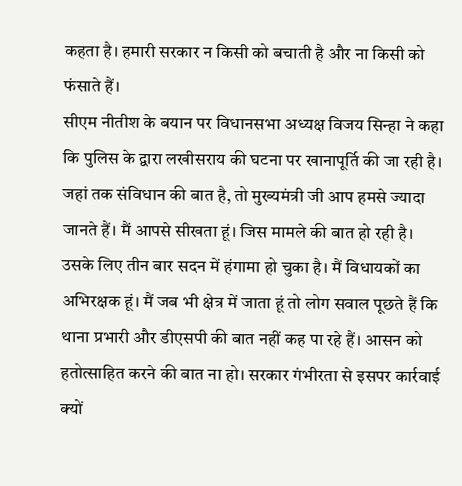कहता है। हमारी सरकार न किसी को बचाती है और ना किसी को फंसाते हैं।
सीएम नीतीश के बयान पर विधानसभा अध्यक्ष विजय सिन्हा ने कहा कि पुलिस के द्वारा लखीसराय की घटना पर खानापूर्ति की जा रही है। जहां तक संविधान की बात है, तो मुख्यमंत्री जी आप हमसे ज्यादा जानते हैं। मैं आपसे सीखता हूं। जिस मामले की बात हो रही है। उसके लिए तीन बार सदन में हंगामा हो चुका है। मैं विधायकों का अभिरक्षक हूं। मैं जब भी क्षेत्र में जाता हूं तो लोग सवाल पूछते हैं कि थाना प्रभारी और डीएसपी की बात नहीं कह पा रहे हैं। आसन को हतोत्साहित करने की बात ना हो। सरकार गंभीरता से इसपर कार्रवाई क्यों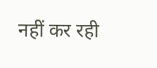नहीं कर रही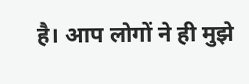है। आप लोगों ने ही मुझे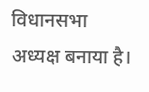विधानसभा अध्यक्ष बनाया है।